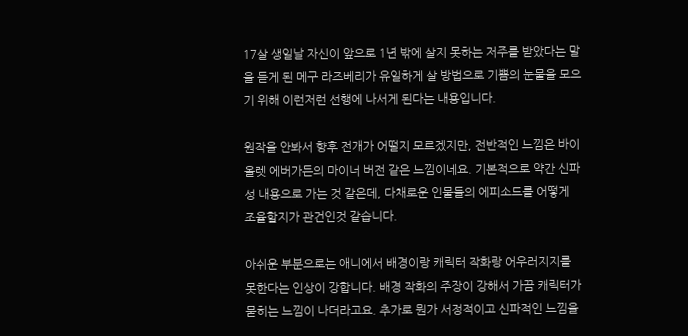17살 생일날 자신이 앞으로 1년 밖에 살지 못하는 저주를 받았다는 말을 듣게 된 메구 라즈베리가 유일하게 살 방법으로 기쁨의 눈물을 모으기 위해 이런저런 선행에 나서게 된다는 내용입니다.

원작을 안봐서 향후 전개가 어떨지 모르겠지만, 전반적인 느낌은 바이올렛 에버가든의 마이너 버전 같은 느낌이네요. 기본적으로 약간 신파성 내용으로 가는 것 같은데, 다채로운 인물들의 에피소드를 어떻게 조율할지가 관건인것 같습니다.

아쉬운 부분으로는 애니에서 배경이랑 캐릭터 작화랑 어우러지지를 못한다는 인상이 강합니다. 배경 작화의 주장이 강해서 가끔 캐릭터가 묻히는 느낌이 나더라고요. 추가로 뭔가 서정적이고 신파적인 느낌을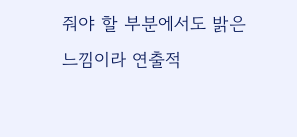줘야 할 부분에서도 밝은 느낌이라 연출적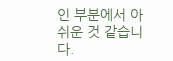인 부분에서 아쉬운 것 같습니다.